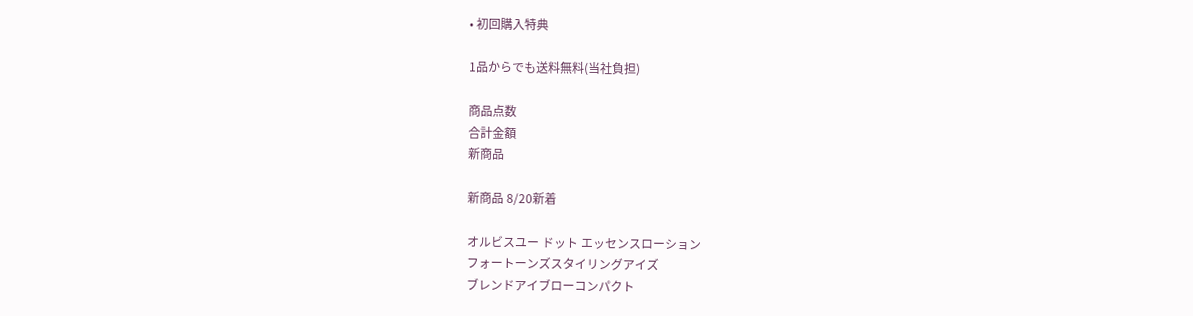• 初回購入特典

1品からでも送料無料(当社負担)

商品点数
合計金額
新商品

新商品 8/20新着

オルビスユー ドット エッセンスローション
フォートーンズスタイリングアイズ
ブレンドアイブローコンパクト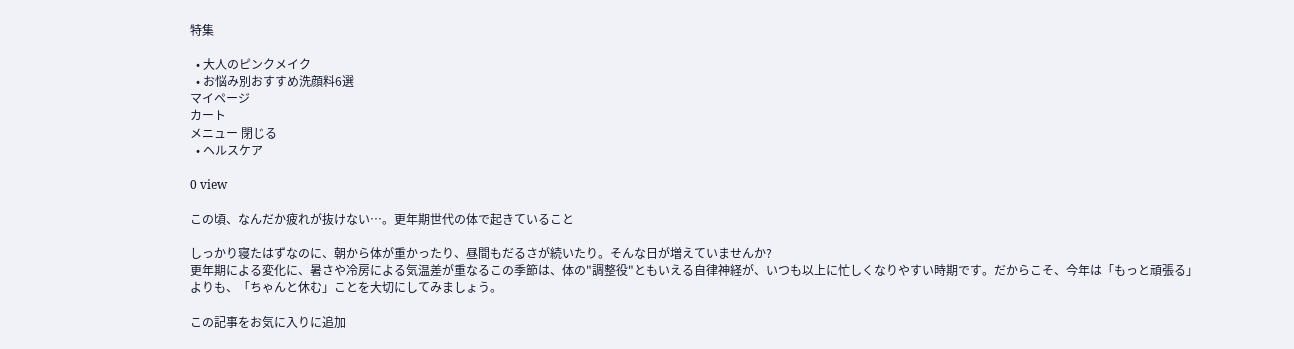特集

  • 大人のピンクメイク
  • お悩み別おすすめ洗顔料6選
マイページ
カート
メニュー 閉じる
  • ヘルスケア

0 view

この頃、なんだか疲れが抜けない…。更年期世代の体で起きていること

しっかり寝たはずなのに、朝から体が重かったり、昼間もだるさが続いたり。そんな日が増えていませんか?
更年期による変化に、暑さや冷房による気温差が重なるこの季節は、体の"調整役"ともいえる自律神経が、いつも以上に忙しくなりやすい時期です。だからこそ、今年は「もっと頑張る」よりも、「ちゃんと休む」ことを大切にしてみましょう。

この記事をお気に入りに追加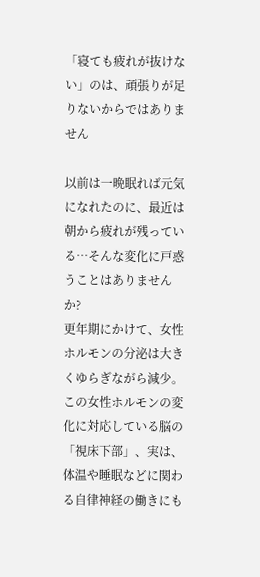「寝ても疲れが抜けない」のは、頑張りが足りないからではありません

以前は一晩眠れば元気になれたのに、最近は朝から疲れが残っている…そんな変化に戸惑うことはありませんか?
更年期にかけて、女性ホルモンの分泌は大きくゆらぎながら減少。この女性ホルモンの変化に対応している脳の「視床下部」、実は、体温や睡眠などに関わる自律神経の働きにも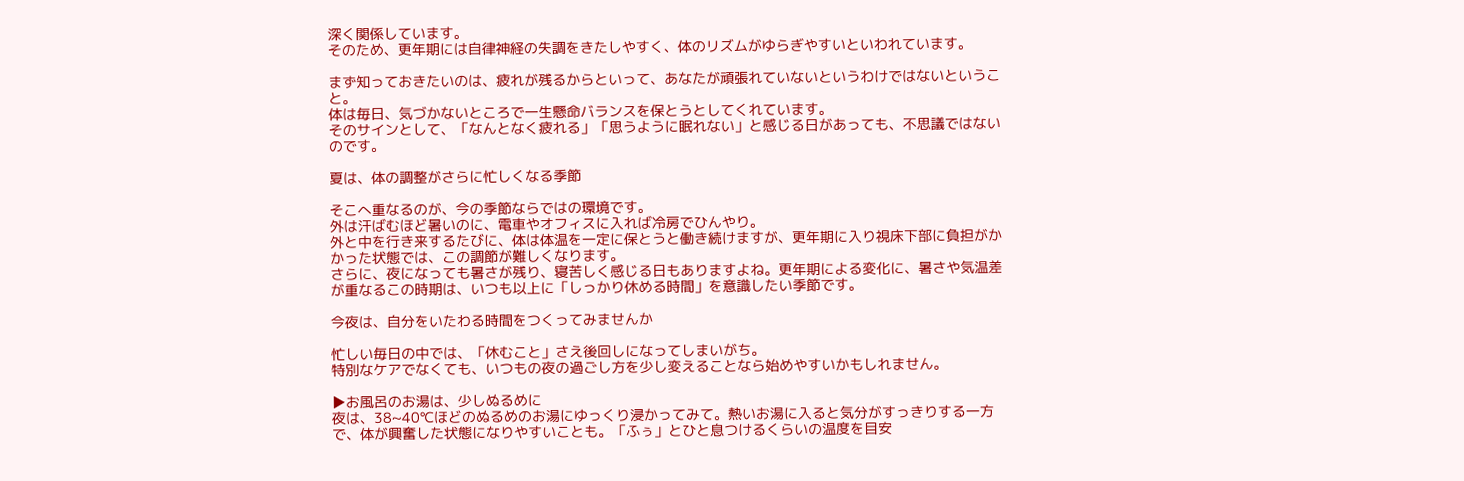深く関係しています。
そのため、更年期には自律神経の失調をきたしやすく、体のリズムがゆらぎやすいといわれています。

まず知っておきたいのは、疲れが残るからといって、あなたが頑張れていないというわけではないということ。
体は毎日、気づかないところで一生懸命バランスを保とうとしてくれています。
そのサインとして、「なんとなく疲れる」「思うように眠れない」と感じる日があっても、不思議ではないのです。

夏は、体の調整がさらに忙しくなる季節

そこへ重なるのが、今の季節ならではの環境です。
外は汗ばむほど暑いのに、電車やオフィスに入れば冷房でひんやり。
外と中を行き来するたびに、体は体温を一定に保とうと働き続けますが、更年期に入り視床下部に負担がかかった状態では、この調節が難しくなります。
さらに、夜になっても暑さが残り、寝苦しく感じる日もありますよね。更年期による変化に、暑さや気温差が重なるこの時期は、いつも以上に「しっかり休める時間」を意識したい季節です。

今夜は、自分をいたわる時間をつくってみませんか

忙しい毎日の中では、「休むこと」さえ後回しになってしまいがち。
特別なケアでなくても、いつもの夜の過ごし方を少し変えることなら始めやすいかもしれません。

▶お風呂のお湯は、少しぬるめに
夜は、38~40℃ほどのぬるめのお湯にゆっくり浸かってみて。熱いお湯に入ると気分がすっきりする一方で、体が興奮した状態になりやすいことも。「ふぅ」とひと息つけるくらいの温度を目安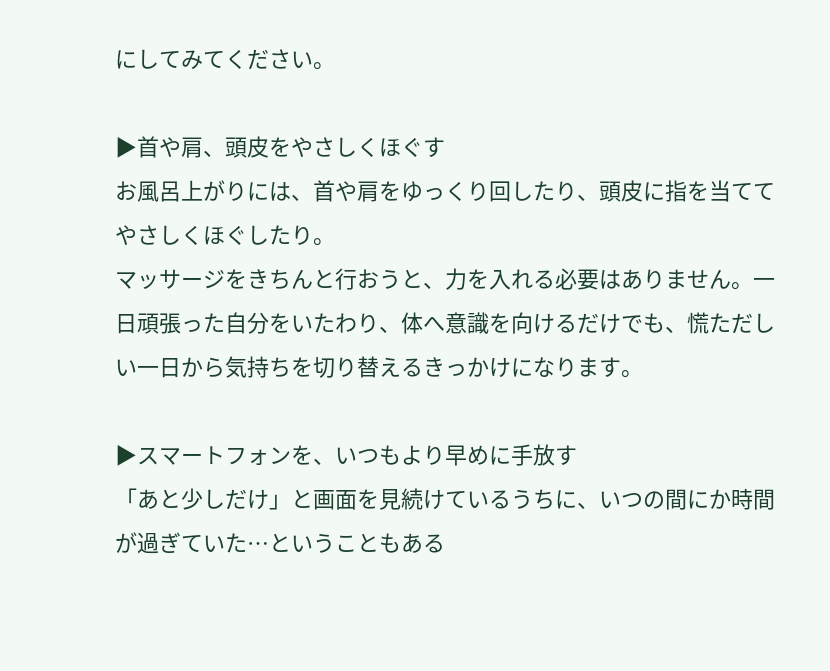にしてみてください。

▶首や肩、頭皮をやさしくほぐす
お風呂上がりには、首や肩をゆっくり回したり、頭皮に指を当ててやさしくほぐしたり。
マッサージをきちんと行おうと、力を入れる必要はありません。一日頑張った自分をいたわり、体へ意識を向けるだけでも、慌ただしい一日から気持ちを切り替えるきっかけになります。

▶スマートフォンを、いつもより早めに手放す
「あと少しだけ」と画面を見続けているうちに、いつの間にか時間が過ぎていた…ということもある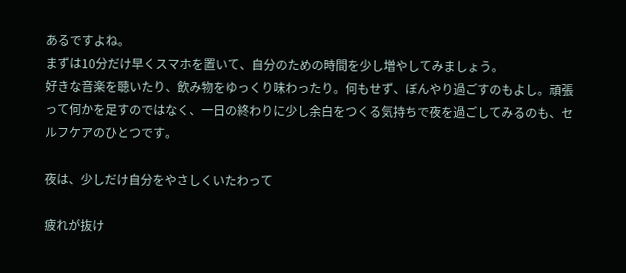あるですよね。
まずは10分だけ早くスマホを置いて、自分のための時間を少し増やしてみましょう。
好きな音楽を聴いたり、飲み物をゆっくり味わったり。何もせず、ぼんやり過ごすのもよし。頑張って何かを足すのではなく、一日の終わりに少し余白をつくる気持ちで夜を過ごしてみるのも、セルフケアのひとつです。

夜は、少しだけ自分をやさしくいたわって

疲れが抜け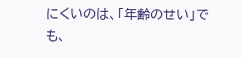にくいのは、「年齢のせい」でも、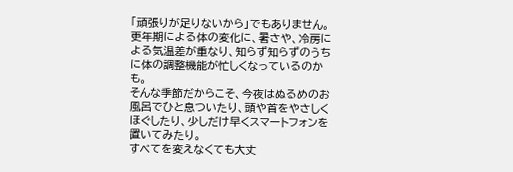「頑張りが足りないから」でもありません。
更年期による体の変化に、暑さや、冷房による気温差が重なり、知らず知らずのうちに体の調整機能が忙しくなっているのかも。
そんな季節だからこそ、今夜はぬるめのお風呂でひと息ついたり、頭や首をやさしくほぐしたり、少しだけ早くスマートフォンを置いてみたり。
すべてを変えなくても大丈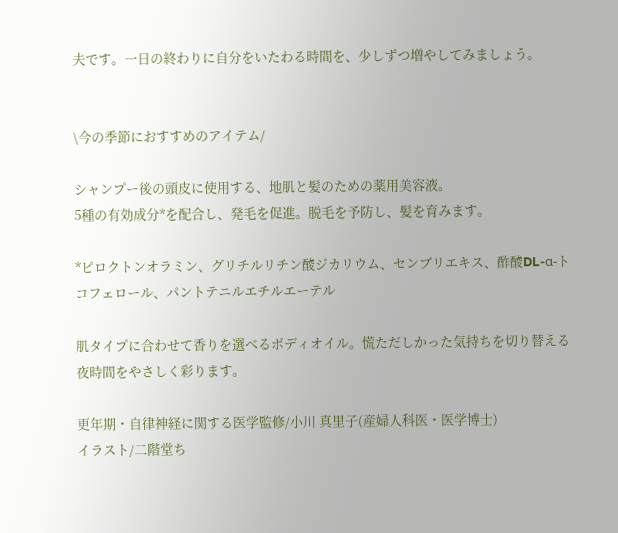夫です。一日の終わりに自分をいたわる時間を、少しずつ増やしてみましょう。


\今の季節におすすめのアイテム/

シャンプー後の頭皮に使用する、地肌と髪のための薬用美容液。
5種の有効成分*を配合し、発毛を促進。脱毛を予防し、髪を育みます。

*ピロクトンオラミン、グリチルリチン酸ジカリウム、センブリエキス、酢酸DL-α-トコフェロール、パントテニルエチルエーテル

肌タイプに合わせて香りを選べるボディオイル。慌ただしかった気持ちを切り替える夜時間をやさしく彩ります。

更年期・自律神経に関する医学監修/小川 真里子(産婦人科医・医学博士)
イラスト/二階堂ち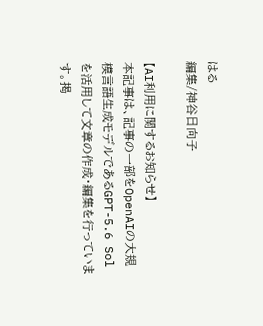はる
編集/神谷日向子

【AI利用に関するお知らせ】
本記事は、記事の一部をOpenAIの大規模言語生成モデルであるGPT-5.6 Solを活用して文章の作成・編集を行っています。掲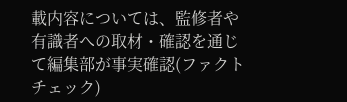載内容については、監修者や有識者への取材・確認を通じて編集部が事実確認(ファクトチェック)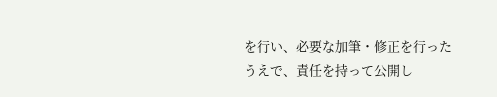を行い、必要な加筆・修正を行ったうえで、責任を持って公開し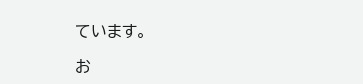ています。

お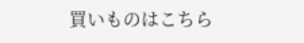買いものはこちら